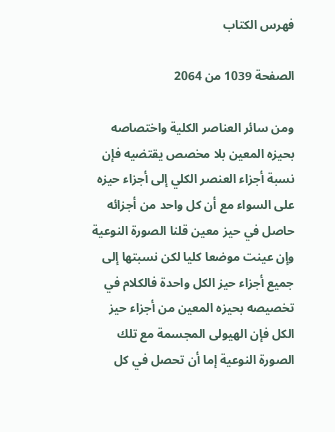فهرس الكتاب

الصفحة 1039 من 2064

ومن سائر العناصر الكلية واختصاصه بحيزه المعين بلا مخصص يقتضيه فإن نسبة أجزاء العنصر الكلي إلى أجزاء حيزه على السواء مع أن كل واحد من أجزائه حاصل في حيز معين قلنا الصورة النوعية وإن عينت موضعا كليا لكن نسبتها إلى جميع أجزاء حيز الكل واحدة فالكلام في تخصيصه بحيزه المعين من أجزاء حيز الكل فإن الهيولى المجسمة مع تلك الصورة النوعية إما أن تحصل في كل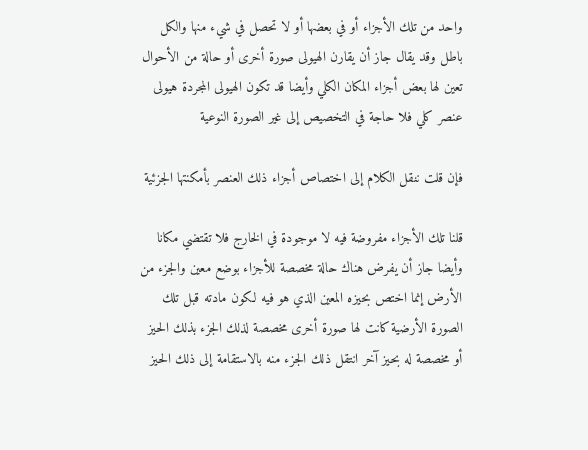واحد من تلك الأجزاء أو في بعضها أو لا تحصل في شيء منها والكل باطل وقد يقال جاز أن يقارن الهيولى صورة أخرى أو حالة من الأحوال تعين لها بعض أجزاء المكان الكلي وأيضا قد تكون الهيولى المجردة هيولى عنصر كلي فلا حاجة في التخصيص إلى غير الصورة النوعية

فإن قلت ننقل الكلام إلى اختصاص أجزاء ذلك العنصر بأمكنتها الجزئية

قلنا تلك الأجزاء مفروضة فيه لا موجودة في الخارج فلا تقتضي مكانا وأيضا جاز أن يفرض هناك حالة مخصصة للأجزاء بوضع معين والجزء من الأرض إنما اختص بحيزه المعين الذي هو فيه لكون مادته قبل تلك الصورة الأرضية كانت لها صورة أخرى مخصصة لذلك الجزء بذلك الحيز أو مخصصة له بحيز آخر انتقل ذلك الجزء منه بالاستقامة إلى ذلك الحيز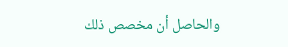والحاصل أن مخصص ذلك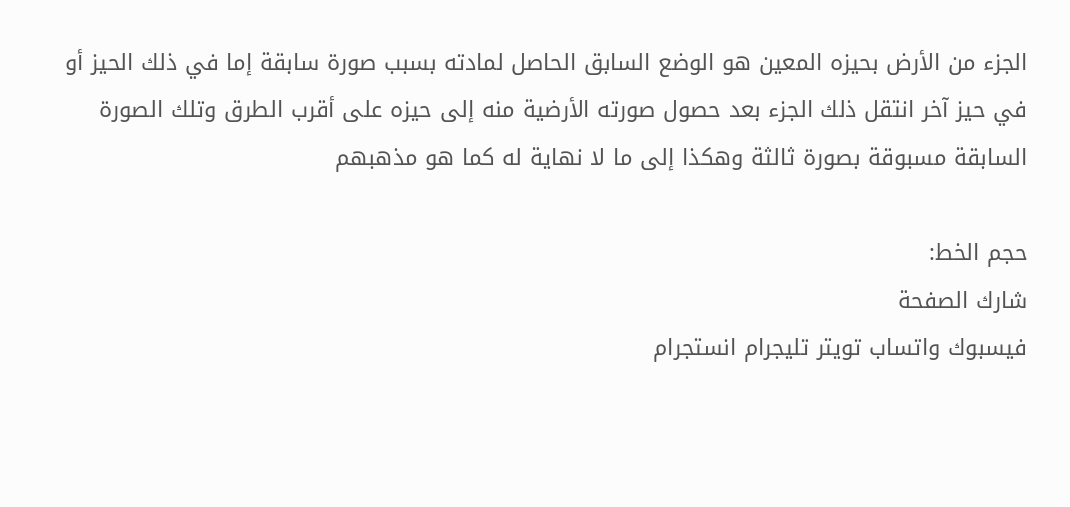الجزء من الأرض بحيزه المعين هو الوضع السابق الحاصل لمادته بسبب صورة سابقة إما في ذلك الحيز أو في حيز آخر انتقل ذلك الجزء بعد حصول صورته الأرضية منه إلى حيزه على أقرب الطرق وتلك الصورة السابقة مسبوقة بصورة ثالثة وهكذا إلى ما لا نهاية له كما هو مذهبهم

حجم الخط:
شارك الصفحة
فيسبوك واتساب تويتر تليجرام انستجرام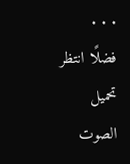. . .
فضلًا انتظر تحميل الصوت